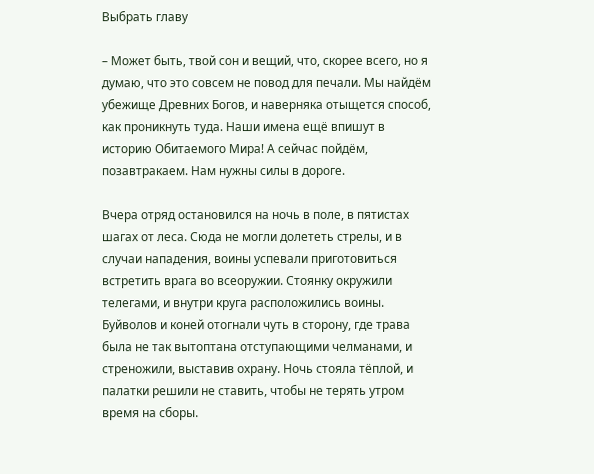Выбрать главу

– Может быть, твой сон и вещий, что, скорее всего, но я думаю, что это совсем не повод для печали. Мы найдём убежище Древних Богов, и наверняка отыщется способ, как проникнуть туда. Наши имена ещё впишут в историю Обитаемого Мира! А сейчас пойдём, позавтракаем. Нам нужны силы в дороге.

Вчера отряд остановился на ночь в поле, в пятистах шагах от леса. Сюда не могли долететь стрелы, и в случаи нападения, воины успевали приготовиться встретить врага во всеоружии. Стоянку окружили телегами, и внутри круга расположились воины. Буйволов и коней отогнали чуть в сторону, где трава была не так вытоптана отступающими челманами, и стреножили, выставив охрану. Ночь стояла тёплой, и палатки решили не ставить, чтобы не терять утром время на сборы.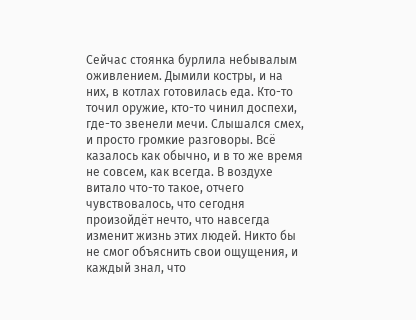Сейчас стоянка бурлила небывалым оживлением. Дымили костры, и на них, в котлах готовилась еда. Кто-то точил оружие, кто-то чинил доспехи, где-то звенели мечи. Слышался смех, и просто громкие разговоры. Всё казалось как обычно, и в то же время не совсем, как всегда. В воздухе витало что-то такое, отчего чувствовалось, что сегодня произойдёт нечто, что навсегда изменит жизнь этих людей. Никто бы не смог объяснить свои ощущения, и каждый знал, что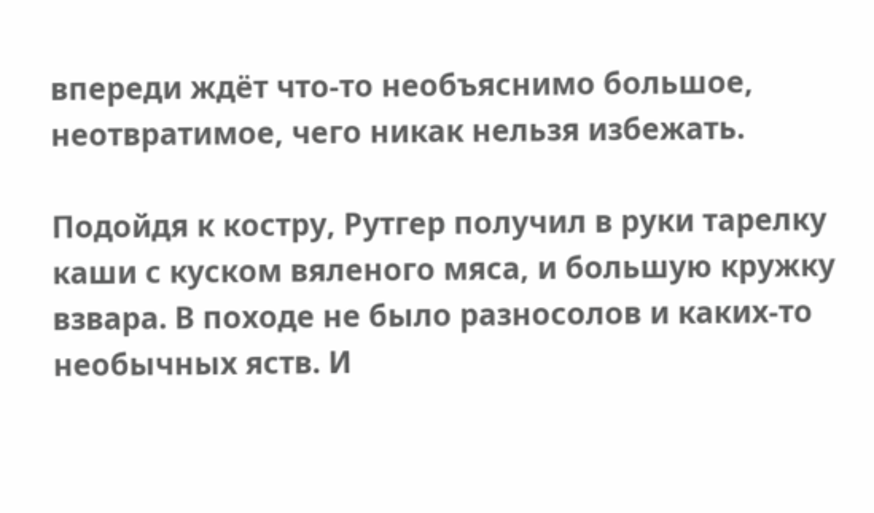впереди ждёт что-то необъяснимо большое, неотвратимое, чего никак нельзя избежать.

Подойдя к костру, Рутгер получил в руки тарелку каши с куском вяленого мяса, и большую кружку взвара. В походе не было разносолов и каких-то необычных яств. И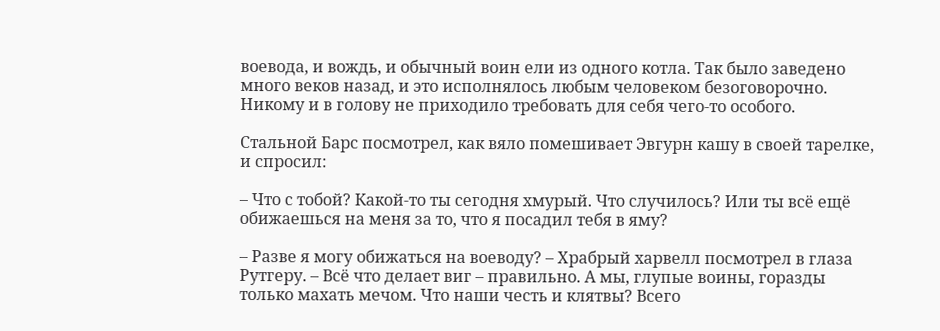воевода, и вождь, и обычный воин ели из одного котла. Так было заведено много веков назад, и это исполнялось любым человеком безоговорочно. Никому и в голову не приходило требовать для себя чего-то особого.

Стальной Барс посмотрел, как вяло помешивает Эвгурн кашу в своей тарелке, и спросил:

– Что с тобой? Какой-то ты сегодня хмурый. Что случилось? Или ты всё ещё обижаешься на меня за то, что я посадил тебя в яму?

– Разве я могу обижаться на воеводу? – Храбрый харвелл посмотрел в глаза Рутгеру. – Всё что делает виг – правильно. А мы, глупые воины, горазды только махать мечом. Что наши честь и клятвы? Всего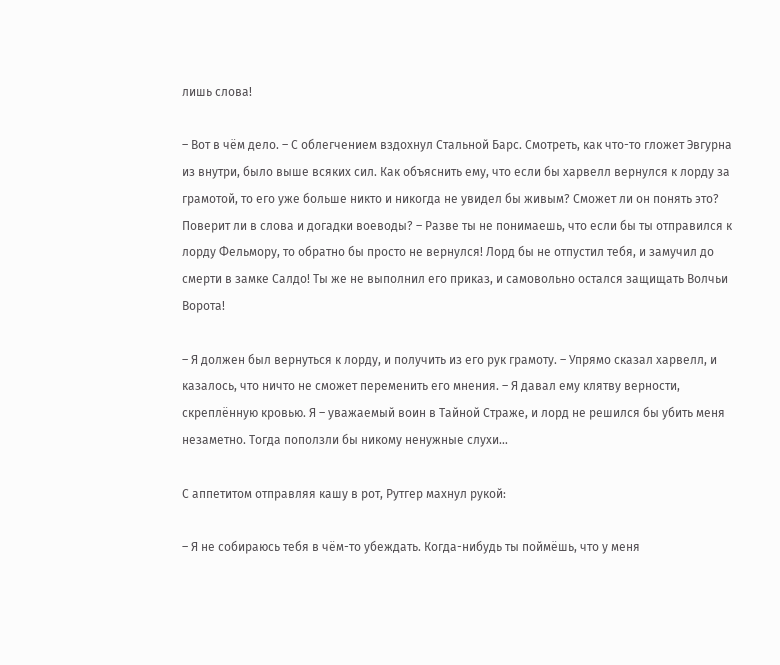лишь слова!

– Вот в чём дело. – С облегчением вздохнул Стальной Барс. Смотреть, как что-то гложет Эвгурна из внутри, было выше всяких сил. Как объяснить ему, что если бы харвелл вернулся к лорду за грамотой, то его уже больше никто и никогда не увидел бы живым? Сможет ли он понять это? Поверит ли в слова и догадки воеводы? – Разве ты не понимаешь, что если бы ты отправился к лорду Фельмору, то обратно бы просто не вернулся! Лорд бы не отпустил тебя, и замучил до смерти в замке Салдо! Ты же не выполнил его приказ, и самовольно остался защищать Волчьи Ворота!

– Я должен был вернуться к лорду, и получить из его рук грамоту. – Упрямо сказал харвелл, и казалось, что ничто не сможет переменить его мнения. – Я давал ему клятву верности, скреплённую кровью. Я – уважаемый воин в Тайной Страже, и лорд не решился бы убить меня незаметно. Тогда поползли бы никому ненужные слухи…

С аппетитом отправляя кашу в рот, Рутгер махнул рукой:

– Я не собираюсь тебя в чём-то убеждать. Когда-нибудь ты поймёшь, что у меня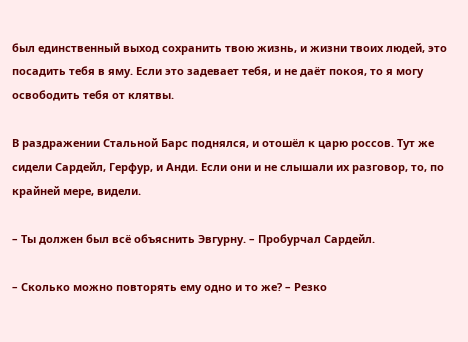был единственный выход сохранить твою жизнь, и жизни твоих людей, это посадить тебя в яму. Если это задевает тебя, и не даёт покоя, то я могу освободить тебя от клятвы.

В раздражении Стальной Барс поднялся, и отошёл к царю россов. Тут же сидели Сардейл, Герфур, и Анди. Если они и не слышали их разговор, то, по крайней мере, видели.

– Ты должен был всё объяснить Эвгурну. – Пробурчал Сардейл.

– Сколько можно повторять ему одно и то же? – Резко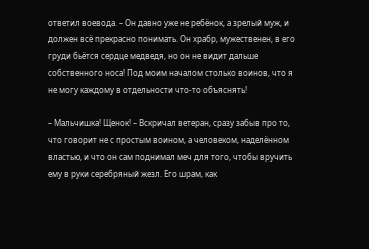ответил воевода. – Он давно уже не ребёнок, а зрелый муж, и должен всё прекрасно понимать. Он храбр, мужественен, в его груди бьётся сердце медведя, но он не видит дальше собственного носа! Под моим началом столько воинов, что я не могу каждому в отдельности что-то объяснять!

– Мальчишка! Щенок! – Вскричал ветеран, сразу забыв про то, что говорит не с простым воином, а человеком, наделённом властью, и что он сам поднимал меч для того, чтобы вручить ему в руки серебряный жезл. Его шрам, как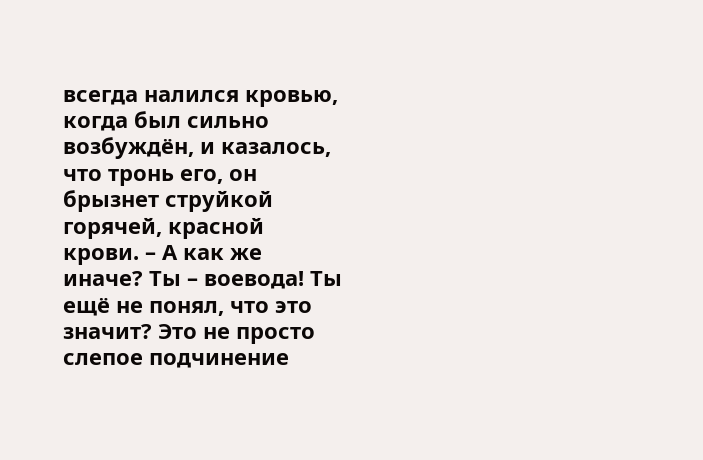всегда налился кровью, когда был сильно возбуждён, и казалось, что тронь его, он брызнет струйкой горячей, красной крови. – А как же иначе? Ты – воевода! Ты ещё не понял, что это значит? Это не просто слепое подчинение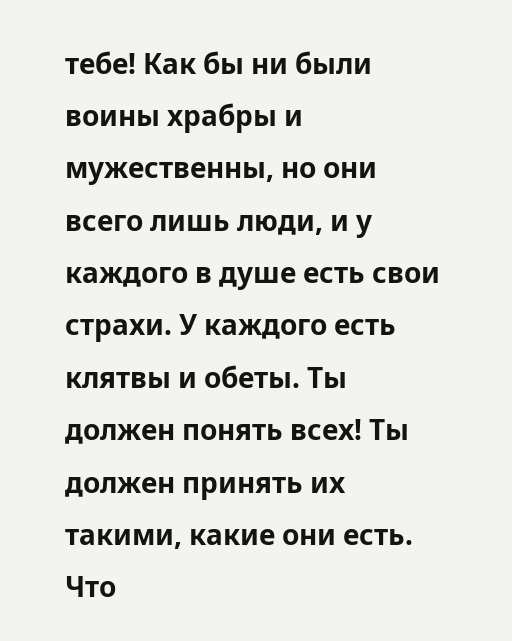тебе! Как бы ни были воины храбры и мужественны, но они всего лишь люди, и у каждого в душе есть свои страхи. У каждого есть клятвы и обеты. Ты должен понять всех! Ты должен принять их такими, какие они есть. Что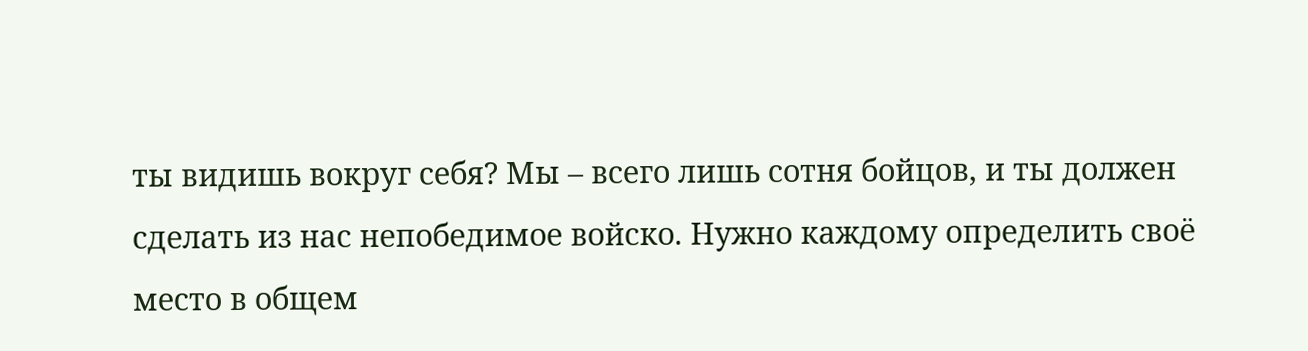ты видишь вокруг себя? Мы – всего лишь сотня бойцов, и ты должен сделать из нас непобедимое войско. Нужно каждому определить своё место в общем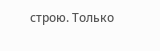строю. Только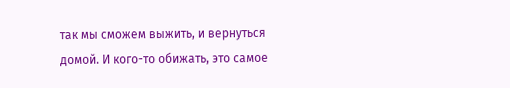так мы сможем выжить, и вернуться домой. И кого-то обижать, это самое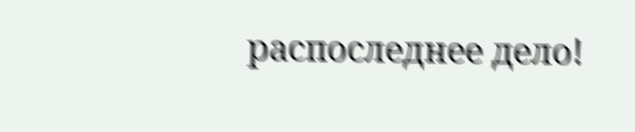распоследнее дело!